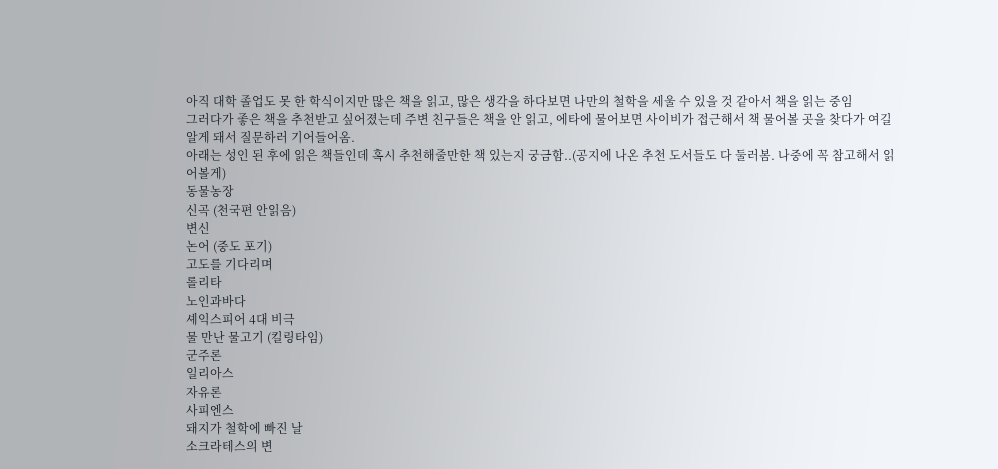아직 대학 졸업도 못 한 학식이지만 많은 책을 읽고, 많은 생각을 하다보면 나만의 철학을 세울 수 있을 것 같아서 책을 읽는 중임
그러다가 좋은 책을 추천받고 싶어졌는데 주변 친구들은 책을 안 읽고, 에타에 물어보면 사이비가 접근해서 책 물어볼 곳을 찾다가 여길 알게 돼서 질문하러 기어들어옴.
아래는 성인 된 후에 읽은 책들인데 혹시 추천해줄만한 책 있는지 궁금함..(공지에 나온 추천 도서들도 다 둘러봄. 나중에 꼭 참고해서 읽어볼게)
동물농장
신곡 (천국편 안읽음)
변신
논어 (중도 포기)
고도를 기다리며
롤리타
노인과바다
셰익스피어 4대 비극
물 만난 물고기 (킬링타임)
군주론
일리아스
자유론
사피엔스
돼지가 철학에 빠진 날
소크라테스의 변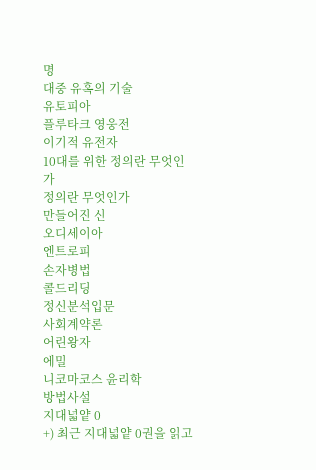명
대중 유혹의 기술
유토피아
플루타크 영웅전
이기적 유전자
10대를 위한 정의란 무엇인가
정의란 무엇인가
만들어진 신
오디세이아
엔트로피
손자병법
콜드리딩
정신분석입문
사회계약론
어린왕자
에밀
니코마코스 윤리학
방법사설
지대넓얕 0
+) 최근 지대넓얕 0권을 읽고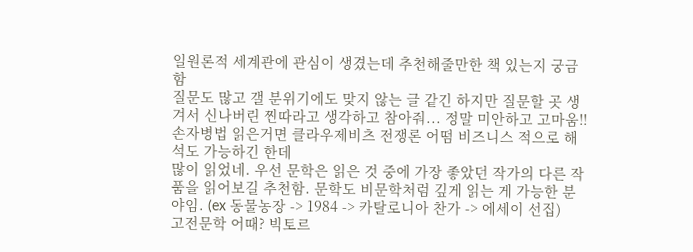일원론적 세계관에 관심이 생겼는데 추천해줄만한 책 있는지 궁금함
질문도 많고 갤 분위기에도 맞지 않는 글 같긴 하지만 질문할 곳 생겨서 신나버린 찐따라고 생각하고 참아줘... 정말 미안하고 고마움!!
손자병법 읽은거면 클라우제비츠 전쟁론 어떰 비즈니스 적으로 해석도 가능하긴 한데
많이 읽었네. 우선 문학은 읽은 것 중에 가장 좋았던 작가의 다른 작품을 읽어보길 추천함. 문학도 비문학처럼 깊게 읽는 게 가능한 분야임. (ex 동물농장 -> 1984 -> 카탈로니아 찬가 -> 에세이 선집)
고전문학 어때? 빅토르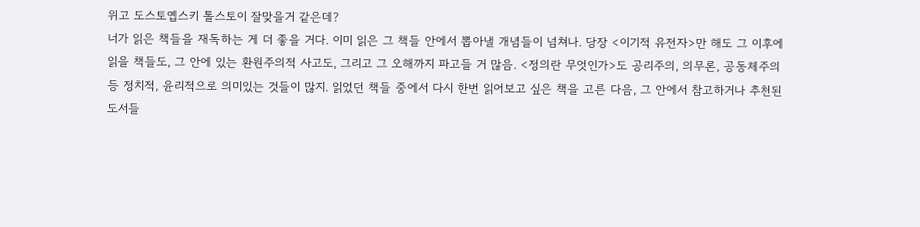위고 도스토옙스키 톨스토이 잘맞을거 같은데?
너가 읽은 책들을 재독하는 게 더 좋을 거다. 이미 읽은 그 책들 안에서 뽑아낼 개념들이 넘쳐나. 당장 <이기적 유전자>만 해도 그 이후에 읽을 책들도, 그 안에 있는 환원주의적 사고도, 그리고 그 오해까지 파고들 거 많음. <정의란 무엇인가>도 공리주의, 의무론, 공동체주의 등 정치적, 윤리적으로 의미있는 것들이 많지. 읽었던 책들 중에서 다시 한번 읽어보고 싶은 책을 고른 다음, 그 안에서 참고하거나 추천된 도서들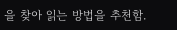을 찾아 읽는 방법을 추천함.